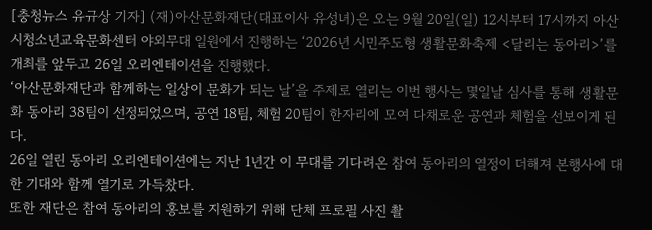[충청뉴스 유규상 기자] (재)아산문화재단(대표이사 유성녀)은 오는 9월 20일(일) 12시부터 17시까지 아산시청소년교육문화센터 야외무대 일원에서 진행하는 ‘2026년 시민주도형 생활문화축제 <달리는 동아리>’를 개최를 앞두고 26일 오리엔테이션을 진행했다.
‘아산문화재단과 함께하는 일상이 문화가 되는 날’을 주제로 열리는 이번 행사는 몇일날 심사를 통해 생활문화 동아리 38팀이 선정되었으며, 공연 18팀, 체험 20팀이 한자리에 모여 다채로운 공연과 체험을 선보이게 된다.
26일 열린 동아리 오리엔테이션에는 지난 1년간 이 무대를 기다려온 참여 동아리의 열정이 더해져 본행사에 대한 기대와 함께 열기로 가득찼다.
또한 재단은 참여 동아리의 홍보를 지원하기 위해 단체 프로필 사진 촬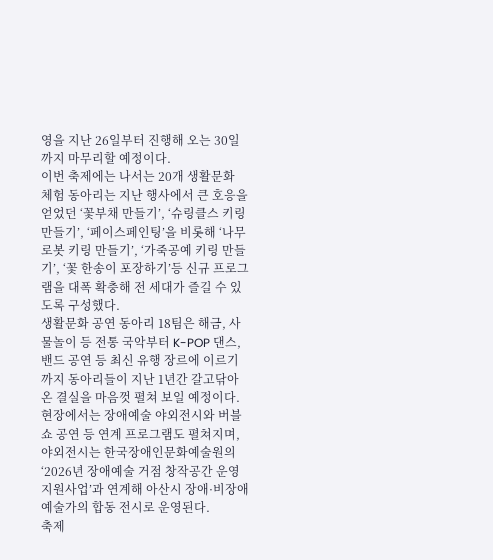영을 지난 26일부터 진행해 오는 30일까지 마무리할 예정이다.
이번 축제에는 나서는 20개 생활문화 체험 동아리는 지난 행사에서 큰 호응을 얻었던 ‘꽃부채 만들기’, ‘슈링클스 키링 만들기’, ‘페이스페인팅’을 비롯해 ‘나무로봇 키링 만들기’, ‘가죽공예 키링 만들기’, ‘꽃 한송이 포장하기’등 신규 프로그램을 대폭 확충해 전 세대가 즐길 수 있도록 구성했다.
생활문화 공연 동아리 18팀은 해금, 사물놀이 등 전통 국악부터 K-POP 댄스, 밴드 공연 등 최신 유행 장르에 이르기까지 동아리들이 지난 1년간 갈고닦아 온 결실을 마음껏 펼쳐 보일 예정이다.
현장에서는 장애예술 야외전시와 버블쇼 공연 등 연계 프로그램도 펼쳐지며, 야외전시는 한국장애인문화예술원의 ‘2026년 장애예술 거점 창작공간 운영 지원사업’과 연계해 아산시 장애·비장애 예술가의 합동 전시로 운영된다.
축제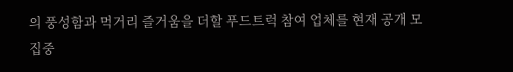의 풍성함과 먹거리 즐거움을 더할 푸드트럭 참여 업체를 현재 공개 모집중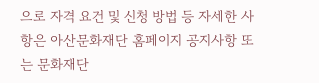으로 자격 요건 및 신청 방법 등 자세한 사항은 아산문화재단 홈페이지 공지사항 또는 문화재단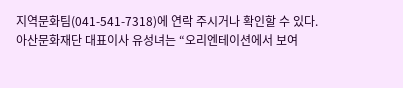지역문화팀(041-541-7318)에 연락 주시거나 확인할 수 있다.
아산문화재단 대표이사 유성녀는 “오리엔테이션에서 보여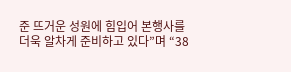준 뜨거운 성원에 힘입어 본행사를 더욱 알차게 준비하고 있다”며 “38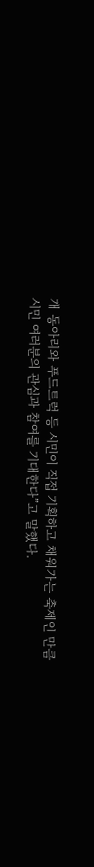개 동아리와 푸드트럭 등 시민이 직접 기획하고 채워가는 축제인 만큼 시민 여러분의 관심과 참여를 기대한다”고 말했다.